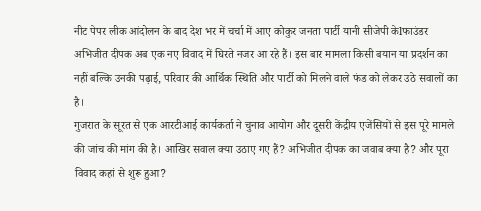नीट पेपर लीक आंदोलन के बाद देश भर में चर्चा में आए कोकुर जनता पार्टी यानी सीजेपी केlफाउंडर अभिजीत दीपक अब एक नए विवाद में घिरते नजर आ रहे हैं। इस बार मामला किसी बयान या प्रदर्शन का नहीं बल्कि उनकी पढ़ाई, परिवार की आर्थिक स्थिति और पार्टी को मिलने वाले फंड को लेकर उठे सवालों का है।
गुजरात के सूरत से एक आरटीआई कार्यकर्ता ने चुनाव आयोग और दूसरी केंद्रीय एजेंसियों से इस पूरे मामले की जांच की मांग की है। आखिर सवाल क्या उठाए गए हैं? अभिजीत दीपक का जवाब क्या है? और पूरा विवाद कहां से शुरू हुआ?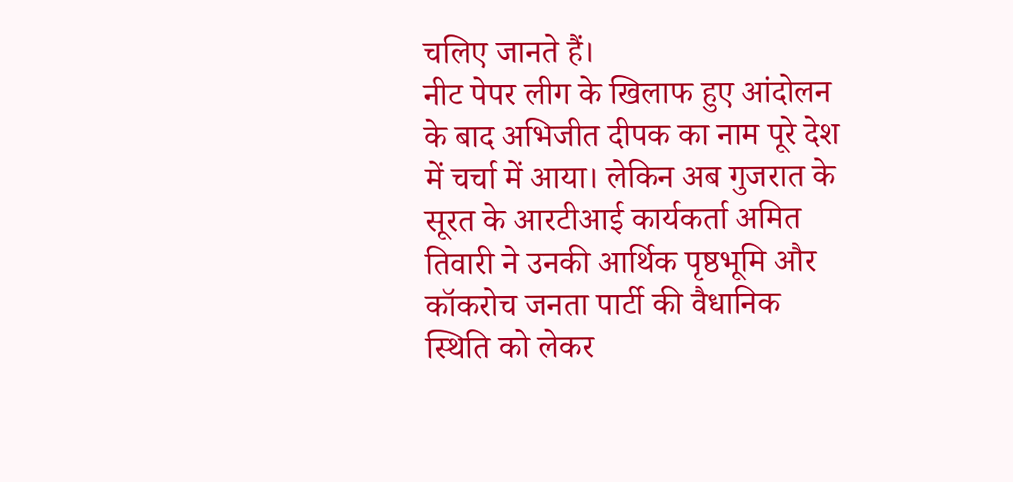चलिए जानते हैं।
नीट पेपर लीग के खिलाफ हुए आंदोलन के बाद अभिजीत दीपक का नाम पूरे देश में चर्चा में आया। लेकिन अब गुजरात के सूरत के आरटीआई कार्यकर्ता अमित तिवारी ने उनकी आर्थिक पृष्ठभूमि और कॉकरोच जनता पार्टी की वैधानिक स्थिति को लेकर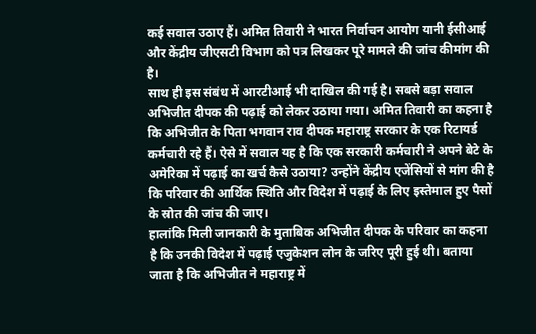कई सवाल उठाए हैं। अमित तिवारी ने भारत निर्वाचन आयोग यानी ईसीआई और केंद्रीय जीएसटी विभाग को पत्र लिखकर पूरे मामले की जांच कीमांग की है।
साथ ही इस संबंध में आरटीआई भी दाखिल की गई है। सबसे बड़ा सवाल अभिजीत दीपक की पढ़ाई को लेकर उठाया गया। अमित तिवारी का कहना है कि अभिजीत के पिता भगवान राव दीपक महाराष्ट्र सरकार के एक रिटायर्ड कर्मचारी रहे हैं। ऐसे में सवाल यह है कि एक सरकारी कर्मचारी ने अपने बेटे के अमेरिका में पढ़ाई का खर्च कैसे उठाया? उन्होंने केंद्रीय एजेंसियों से मांग की है कि परिवार की आर्थिक स्थिति और विदेश में पढ़ाई के लिए इस्तेमाल हुए पैसों के स्रोत की जांच की जाए।
हालांकि मिली जानकारी के मुताबिक अभिजीत दीपक के परिवार का कहना है कि उनकी विदेश में पढ़ाई एजुकेशन लोन के जरिए पूरी हुई थी। बताया जाता है कि अभिजीत ने महाराष्ट्र में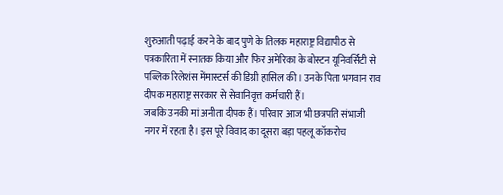शुरुआती पढ़ाई करने के बाद पुणे के तिलक महाराष्ट्र विद्यापीठ से पत्रकारिता में स्नातक किया और फिर अमेरिका के बोस्टन यूनिवर्सिटी से पब्लिक रिलेशंस मेंमास्टर्स की डिग्री हासिल की। उनके पिता भगवान राव दीपक महाराष्ट्र सरकार से सेवानिवृत्त कर्मचारी हैं।
जबकि उनकी मां अनीता दीपक हैं। परिवार आज भी छत्रपति संभाजी नगर में रहता है। इस पूरे विवाद का दूसरा बड़ा पहलू कॉकरोच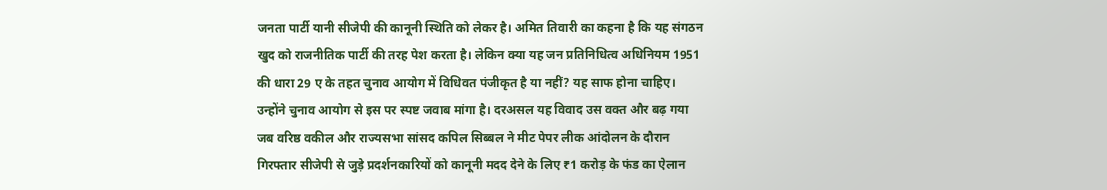जनता पार्टी यानी सीजेपी की कानूनी स्थिति को लेकर है। अमित तिवारी का कहना है कि यह संगठन खुद को राजनीतिक पार्टी की तरह पेश करता है। लेकिन क्या यह जन प्रतिनिधित्व अधिनियम 1951 की धारा 29 ए के तहत चुनाव आयोग में विधिवत पंजीकृत है या नहीं? यह साफ होना चाहिए। उन्होंने चुनाव आयोग से इस पर स्पष्ट जवाब मांगा है। दरअसल यह विवाद उस वक्त और बढ़ गया जब वरिष्ठ वकील और राज्यसभा सांसद कपिल सिब्बल ने मीट पेपर लीक आंदोलन के दौरान गिरफ्तार सीजेपी से जुड़े प्रदर्शनकारियों को कानूनी मदद देने के लिए ₹1 करोड़ के फंड का ऐलान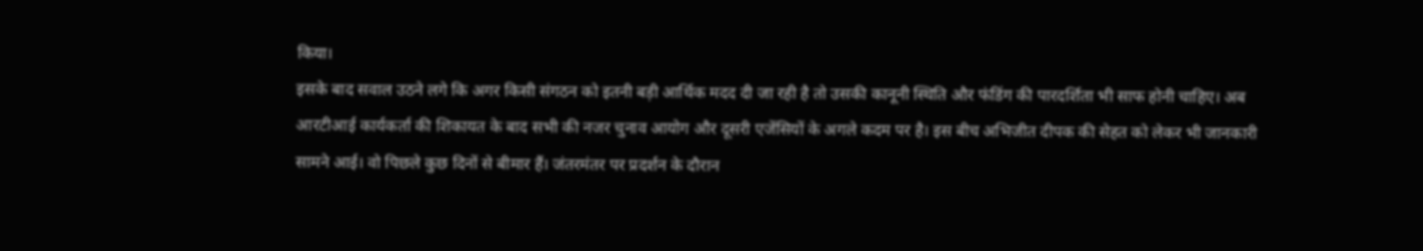किया।
इसके बाद सवाल उठने लगे कि अगर किसी संगठन को इतनी बड़ी आर्थिक मदद दी जा रही है तो उसकी कानूनी स्थिति और फंडिंग की पारदर्शिता भी साफ होनी चाहिए। अब आरटीआई कार्यकर्ता की शिकायत के बाद सभी की नजर चुनाव आयोग और दूसरी एजेंसियों के अगले कदम पर है। इस बीच अभिजीत दीपक की सेहत को लेकर भी जानकारी सामने आई। वो पिछले कुछ दिनों से बीमार हैं। जंतरमंतर पर प्रदर्शन के दौरान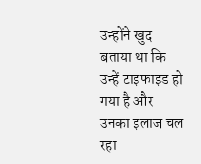उन्होंने खुद बताया था कि उन्हें टाइफाइड हो गया है और उनका इलाज चल रहा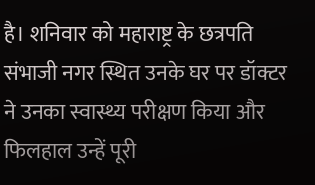है। शनिवार को महाराष्ट्र के छत्रपति संभाजी नगर स्थित उनके घर पर डॉक्टर ने उनका स्वास्थ्य परीक्षण किया और फिलहाल उन्हें पूरी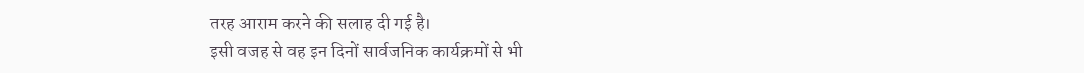तरह आराम करने की सलाह दी गई है।
इसी वजह से वह इन दिनों सार्वजनिक कार्यक्रमों से भी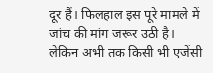दूर हैं। फिलहाल इस पूरे मामले में जांच की मांग जरूर उठी है। लेकिन अभी तक किसी भी एजेंसी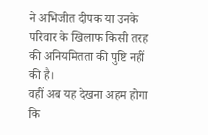ने अभिजीत दीपक या उनके परिवार के खिलाफ किसी तरह की अनियमितता की पुष्टि नहीं की है।
वहीं अब यह देखना अहम होगा कि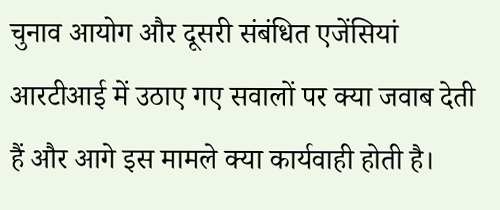चुनाव आयोग और दूसरी संबंधित एजेंसियां आरटीआई में उठाए गए सवालों पर क्या जवाब देती हैं और आगे इस मामले क्या कार्यवाही होती है।